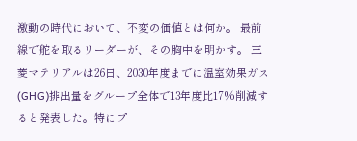激動の時代において、不変の価値とは何か。 最前線で舵を取るリーダーが、その胸中を明かす。 三菱マテリアルは26日、2030年度までに温室効果ガス(GHG)排出量をグループ全体で13年度比17%削減すると発表した。特にプ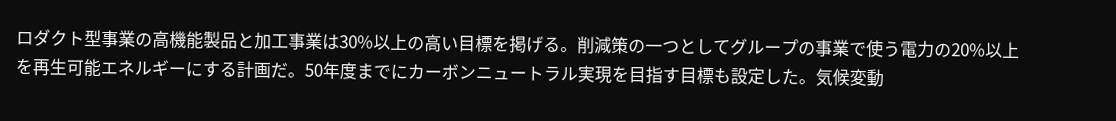ロダクト型事業の高機能製品と加工事業は30%以上の高い目標を掲げる。削減策の一つとしてグループの事業で使う電力の20%以上を再生可能エネルギーにする計画だ。50年度までにカーボンニュートラル実現を目指す目標も設定した。気候変動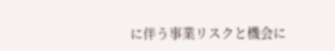に伴う事業リスクと機会に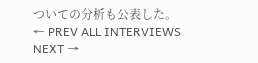ついての分析も公表した。 ← PREV ALL INTERVIEWS NEXT →